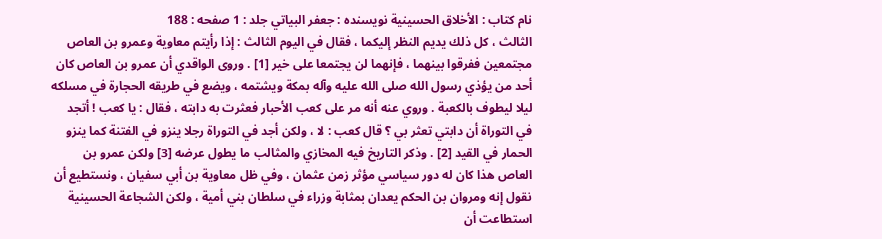نام کتاب : الأخلاق الحسينية نویسنده : جعفر البياتي جلد : 1 صفحه : 188
الثالث ، كل ذلك يديم النظر إليكما ، فقال في اليوم الثالث : إذا رأيتم معاوية وعمرو بن العاص مجتمعين ففرقوا بينهما ، فإنهما لن يجتمعا على خير [1] . وروى الواقدي أن عمرو بن العاص كان أحد من يؤذي رسول الله صلى الله عليه وآله بمكة ويشتمه ، ويضع في طريقه الحجارة في مسلكه ليلا ليطوف بالكعبة . وروي عنه أنه مر على كعب الأحبار فعثرت به دابته ، فقال : يا كعب ! أتجد في التوراة أن دابتي تعثر بي ؟ قال كعب : لا ، ولكن أجد في التوراة رجلا ينزو في الفتنة كما ينزو الحمار في القيد [2] . وذكر التاريخ فيه المخازي والمثالب ما يطول عرضه [3] ولكن عمرو بن العاص هذا كان له دور سياسي مؤثر زمن عثمان ، وفي ظل معاوية بن أبي سفيان ، ونستطيع أن نقول إنه ومروان بن الحكم يعدان بمثابة وزراء في سلطان بني أمية ، ولكن الشجاعة الحسينية استطاعت أن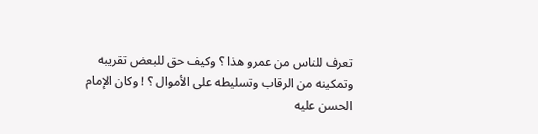تعرف للناس من عمرو هذا ؟ وكيف حق للبعض تقريبه وتمكينه من الرقاب وتسليطه على الأموال ؟ ! وكان الإمام الحسن عليه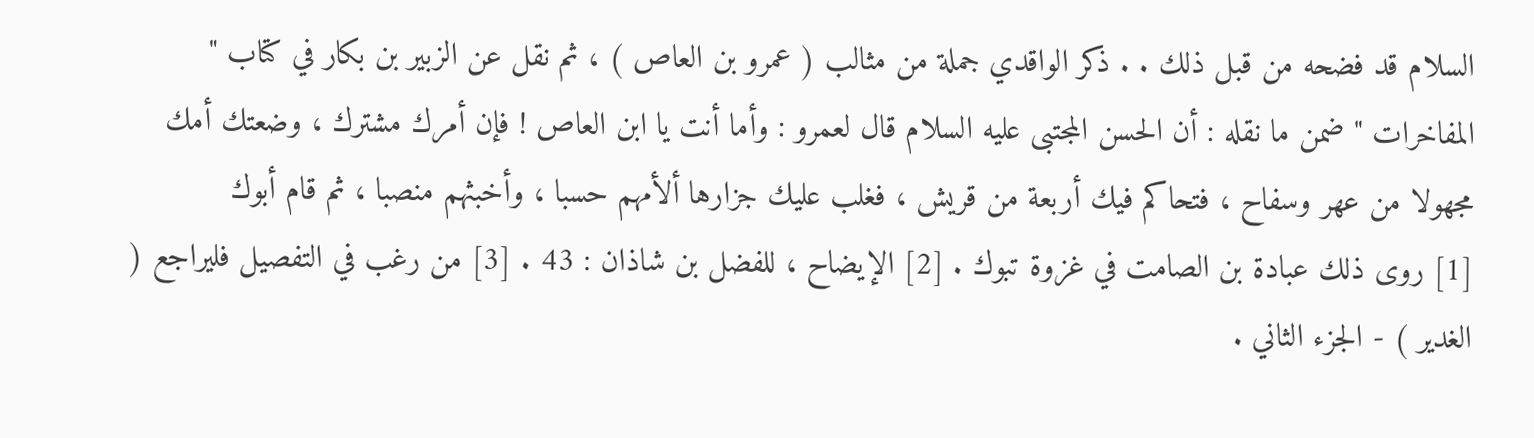السلام قد فضحه من قبل ذلك . . ذكر الواقدي جملة من مثالب ( عمرو بن العاص ) ، ثم نقل عن الزبير بن بكار في كتاب " المفاخرات " ضمن ما نقله : أن الحسن المجتبى عليه السلام قال لعمرو : وأما أنت يا ابن العاص ! فإن أمرك مشترك ، وضعتك أمك مجهولا من عهر وسفاح ، فتحاكم فيك أربعة من قريش ، فغلب عليك جزارها ألأمهم حسبا ، وأخبثهم منصبا ، ثم قام أبوك
[1] روى ذلك عبادة بن الصامت في غزوة تبوك . [2] الإيضاح ، للفضل بن شاذان : 43 . [3] من رغب في التفصيل فليراجع ( الغدير ) - الجزء الثاني .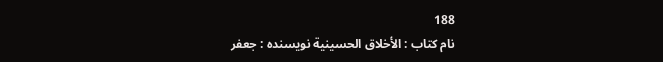188
نام کتاب : الأخلاق الحسينية نویسنده : جعفر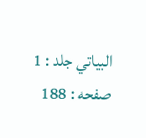البياتي جلد : 1 صفحه : 188